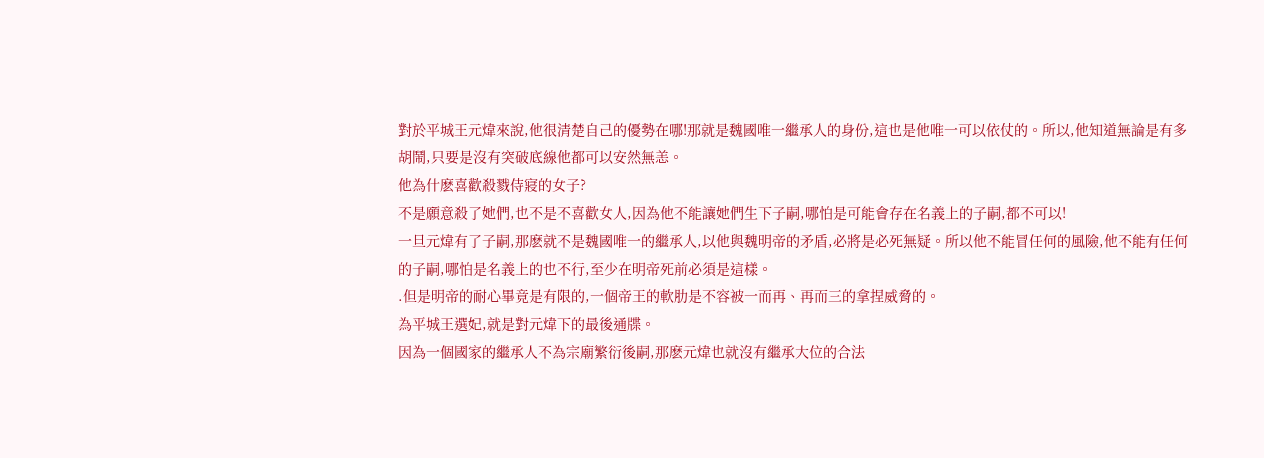對於平城王元煒來說,他很清楚自己的優勢在哪!那就是魏國唯一繼承人的身份,這也是他唯一可以依仗的。所以,他知道無論是有多胡鬧,只要是沒有突破底線他都可以安然無恙。
他為什麽喜歡殺戮侍寢的女子?
不是願意殺了她們,也不是不喜歡女人,因為他不能讓她們生下子嗣,哪怕是可能會存在名義上的子嗣,都不可以!
一旦元煒有了子嗣,那麽就不是魏國唯一的繼承人,以他與魏明帝的矛盾,必將是必死無疑。所以他不能冒任何的風險,他不能有任何的子嗣,哪怕是名義上的也不行,至少在明帝死前必須是這樣。
.但是明帝的耐心畢竟是有限的,一個帝王的軟肋是不容被一而再、再而三的拿捏威脅的。
為平城王選妃,就是對元煒下的最後通牒。
因為一個國家的繼承人不為宗廟繁衍後嗣,那麽元煒也就沒有繼承大位的合法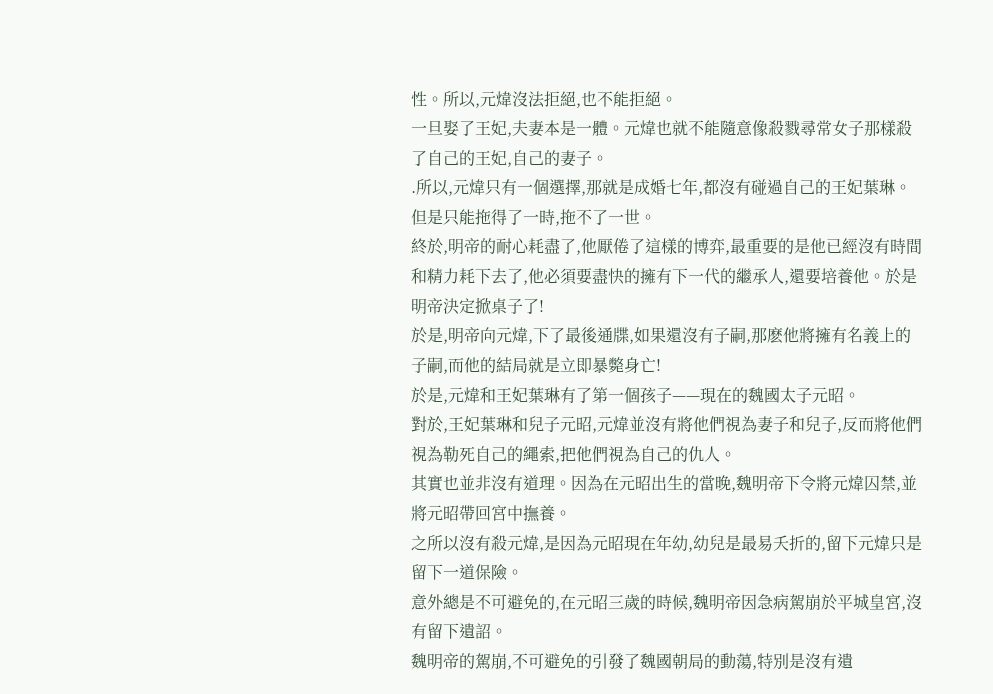性。所以,元煒沒法拒絕,也不能拒絕。
一旦娶了王妃,夫妻本是一體。元煒也就不能隨意像殺戮尋常女子那樣殺了自己的王妃,自己的妻子。
.所以,元煒只有一個選擇,那就是成婚七年,都沒有碰過自己的王妃葉琳。
但是只能拖得了一時,拖不了一世。
終於,明帝的耐心耗盡了,他厭倦了這樣的博弈,最重要的是他已經沒有時間和精力耗下去了,他必須要盡快的擁有下一代的繼承人,還要培養他。於是明帝決定掀桌子了!
於是,明帝向元煒,下了最後通牒,如果還沒有子嗣,那麽他將擁有名義上的子嗣,而他的結局就是立即暴斃身亡!
於是,元煒和王妃葉琳有了第一個孩子——現在的魏國太子元昭。
對於,王妃葉琳和兒子元昭,元煒並沒有將他們視為妻子和兒子,反而將他們視為勒死自己的繩索,把他們視為自己的仇人。
其實也並非沒有道理。因為在元昭出生的當晚,魏明帝下令將元煒囚禁,並將元昭帶回宮中撫養。
之所以沒有殺元煒,是因為元昭現在年幼,幼兒是最易夭折的,留下元煒只是留下一道保險。
意外總是不可避免的,在元昭三歲的時候,魏明帝因急病駕崩於平城皇宮,沒有留下遺詔。
魏明帝的駕崩,不可避免的引發了魏國朝局的動蕩,特別是沒有遺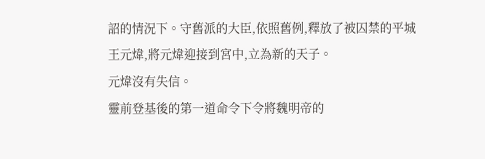詔的情況下。守舊派的大臣,依照舊例,釋放了被囚禁的平城王元煒,將元煒迎接到宮中,立為新的天子。
元煒沒有失信。
靈前登基後的第一道命令下令將魏明帝的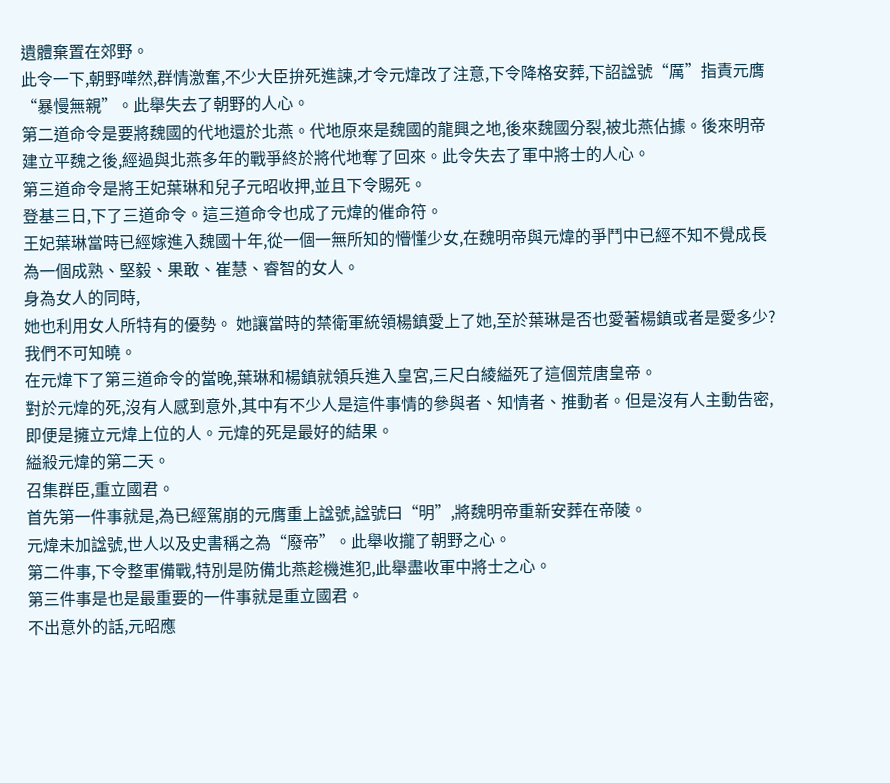遺體棄置在郊野。
此令一下,朝野嘩然,群情激奮,不少大臣拚死進諫,才令元煒改了注意,下令降格安葬,下詔諡號“厲”指責元膺“暴慢無親”。此舉失去了朝野的人心。
第二道命令是要將魏國的代地還於北燕。代地原來是魏國的龍興之地,後來魏國分裂,被北燕佔據。後來明帝建立平魏之後,經過與北燕多年的戰爭終於將代地奪了回來。此令失去了軍中將士的人心。
第三道命令是將王妃葉琳和兒子元昭收押,並且下令賜死。
登基三日,下了三道命令。這三道命令也成了元煒的催命符。
王妃葉琳當時已經嫁進入魏國十年,從一個一無所知的懵懂少女,在魏明帝與元煒的爭鬥中已經不知不覺成長為一個成熟、堅毅、果敢、崔慧、睿智的女人。
身為女人的同時,
她也利用女人所特有的優勢。 她讓當時的禁衛軍統領楊鎮愛上了她,至於葉琳是否也愛著楊鎮或者是愛多少?我們不可知曉。
在元煒下了第三道命令的當晚,葉琳和楊鎮就領兵進入皇宮,三尺白綾縊死了這個荒唐皇帝。
對於元煒的死,沒有人感到意外,其中有不少人是這件事情的參與者、知情者、推動者。但是沒有人主動告密,即便是擁立元煒上位的人。元煒的死是最好的結果。
縊殺元煒的第二天。
召集群臣,重立國君。
首先第一件事就是,為已經駕崩的元膺重上諡號,諡號曰“明”,將魏明帝重新安葬在帝陵。
元煒未加諡號,世人以及史書稱之為“廢帝”。此舉收攏了朝野之心。
第二件事,下令整軍備戰,特別是防備北燕趁機進犯,此舉盡收軍中將士之心。
第三件事是也是最重要的一件事就是重立國君。
不出意外的話,元昭應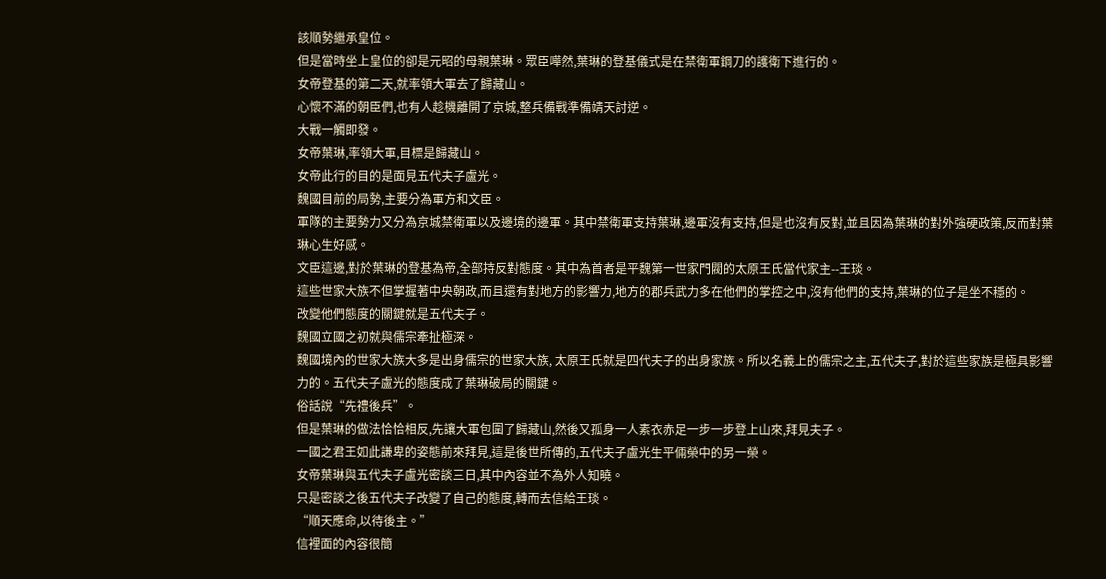該順勢繼承皇位。
但是當時坐上皇位的卻是元昭的母親葉琳。眾臣嘩然,葉琳的登基儀式是在禁衛軍鋼刀的護衛下進行的。
女帝登基的第二天,就率領大軍去了歸藏山。
心懷不滿的朝臣們,也有人趁機離開了京城,整兵備戰準備靖天討逆。
大戰一觸即發。
女帝葉琳,率領大軍,目標是歸藏山。
女帝此行的目的是面見五代夫子盧光。
魏國目前的局勢,主要分為軍方和文臣。
軍隊的主要勢力又分為京城禁衛軍以及邊境的邊軍。其中禁衛軍支持葉琳,邊軍沒有支持,但是也沒有反對,並且因為葉琳的對外強硬政策,反而對葉琳心生好感。
文臣這邊,對於葉琳的登基為帝,全部持反對態度。其中為首者是平魏第一世家門閥的太原王氏當代家主--王琰。
這些世家大族不但掌握著中央朝政,而且還有對地方的影響力,地方的郡兵武力多在他們的掌控之中,沒有他們的支持,葉琳的位子是坐不穩的。
改變他們態度的關鍵就是五代夫子。
魏國立國之初就與儒宗牽扯極深。
魏國境內的世家大族大多是出身儒宗的世家大族, 太原王氏就是四代夫子的出身家族。所以名義上的儒宗之主,五代夫子,對於這些家族是極具影響力的。五代夫子盧光的態度成了葉琳破局的關鍵。
俗話說“先禮後兵”。
但是葉琳的做法恰恰相反,先讓大軍包圍了歸藏山,然後又孤身一人素衣赤足一步一步登上山來,拜見夫子。
一國之君王如此謙卑的姿態前來拜見,這是後世所傳的,五代夫子盧光生平倆榮中的另一榮。
女帝葉琳與五代夫子盧光密談三日,其中內容並不為外人知曉。
只是密談之後五代夫子改變了自己的態度,轉而去信給王琰。
“順天應命,以待後主。”
信裡面的內容很簡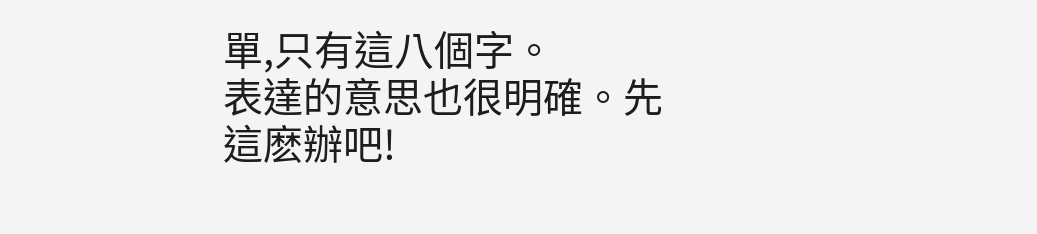單,只有這八個字。
表達的意思也很明確。先這麽辦吧!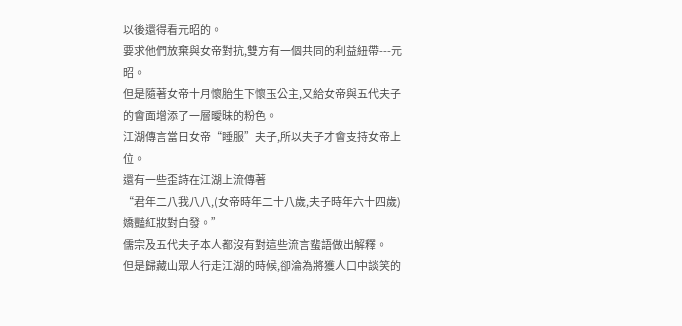以後還得看元昭的。
要求他們放棄與女帝對抗,雙方有一個共同的利益紐帶---元昭。
但是隨著女帝十月懷胎生下懷玉公主,又給女帝與五代夫子的會面增添了一層曖昧的粉色。
江湖傳言當日女帝“睡服”夫子,所以夫子才會支持女帝上位。
還有一些歪詩在江湖上流傳著
“君年二八我八八,(女帝時年二十八歲,夫子時年六十四歲)
嬌豔紅妝對白發。”
儒宗及五代夫子本人都沒有對這些流言蜚語做出解釋。
但是歸藏山眾人行走江湖的時候,卻淪為將獲人口中談笑的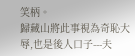笑柄。
歸藏山將此事視為奇恥大辱,也是後人口子---夫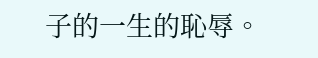子的一生的恥辱。